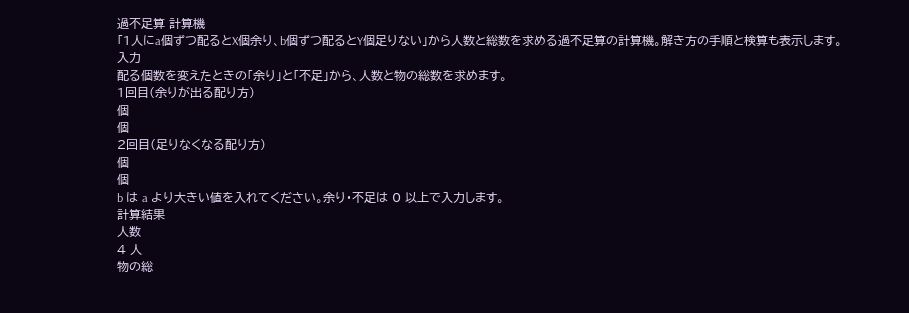過不足算 計算機
「1人にa個ずつ配るとX個余り、b個ずつ配るとY個足りない」から人数と総数を求める過不足算の計算機。解き方の手順と検算も表示します。
入力
配る個数を変えたときの「余り」と「不足」から、人数と物の総数を求めます。
1回目(余りが出る配り方)
個
個
2回目(足りなくなる配り方)
個
個
b は a より大きい値を入れてください。余り・不足は 0 以上で入力します。
計算結果
人数
4 人
物の総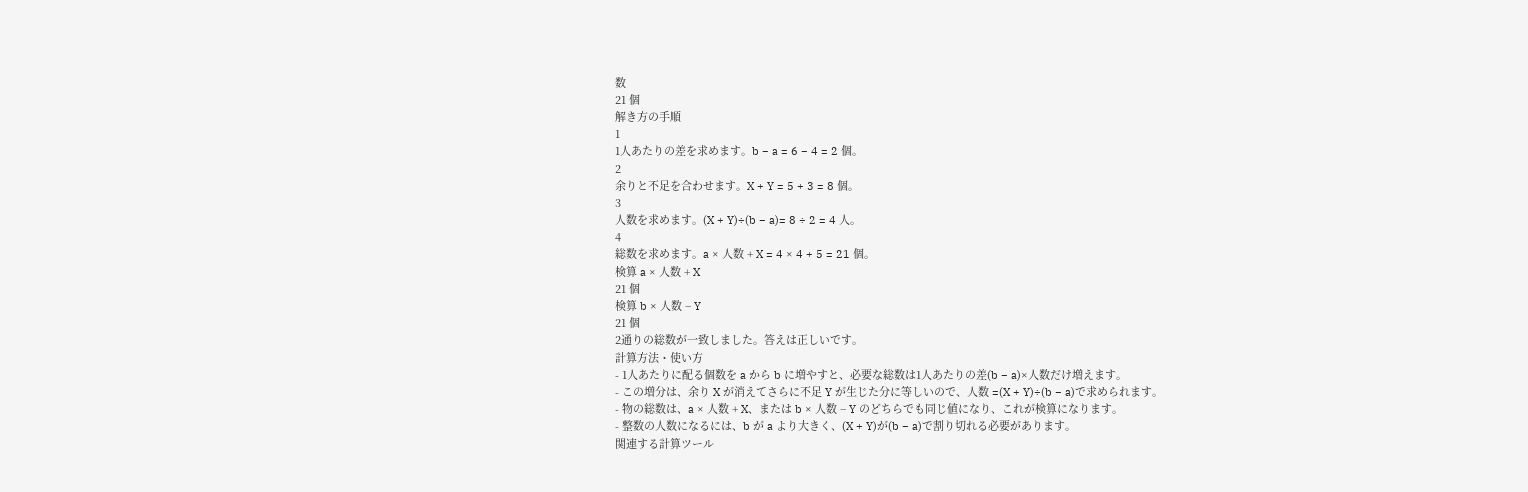数
21 個
解き方の手順
1
1人あたりの差を求めます。b − a = 6 − 4 = 2 個。
2
余りと不足を合わせます。X + Y = 5 + 3 = 8 個。
3
人数を求めます。(X + Y)÷(b − a)= 8 ÷ 2 = 4 人。
4
総数を求めます。a × 人数 + X = 4 × 4 + 5 = 21 個。
検算 a × 人数 + X
21 個
検算 b × 人数 − Y
21 個
2通りの総数が一致しました。答えは正しいです。
計算方法・使い方
- 1人あたりに配る個数を a から b に増やすと、必要な総数は1人あたりの差(b − a)×人数だけ増えます。
- この増分は、余り X が消えてさらに不足 Y が生じた分に等しいので、人数 =(X + Y)÷(b − a)で求められます。
- 物の総数は、a × 人数 + X、または b × 人数 − Y のどちらでも同じ値になり、これが検算になります。
- 整数の人数になるには、b が a より大きく、(X + Y)が(b − a)で割り切れる必要があります。
関連する計算ツール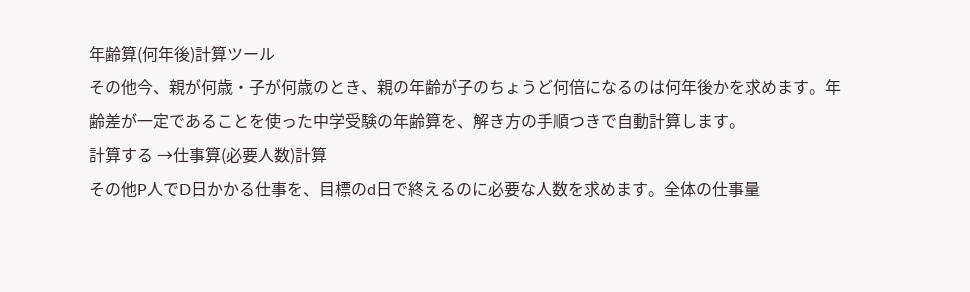年齢算(何年後)計算ツール
その他今、親が何歳・子が何歳のとき、親の年齢が子のちょうど何倍になるのは何年後かを求めます。年齢差が一定であることを使った中学受験の年齢算を、解き方の手順つきで自動計算します。
計算する →仕事算(必要人数)計算
その他P人でD日かかる仕事を、目標のd日で終えるのに必要な人数を求めます。全体の仕事量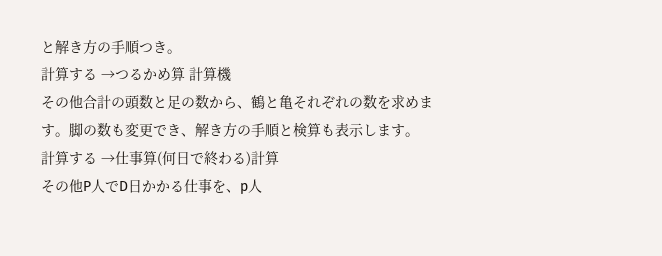と解き方の手順つき。
計算する →つるかめ算 計算機
その他合計の頭数と足の数から、鶴と亀それぞれの数を求めます。脚の数も変更でき、解き方の手順と検算も表示します。
計算する →仕事算(何日で終わる)計算
その他P人でD日かかる仕事を、p人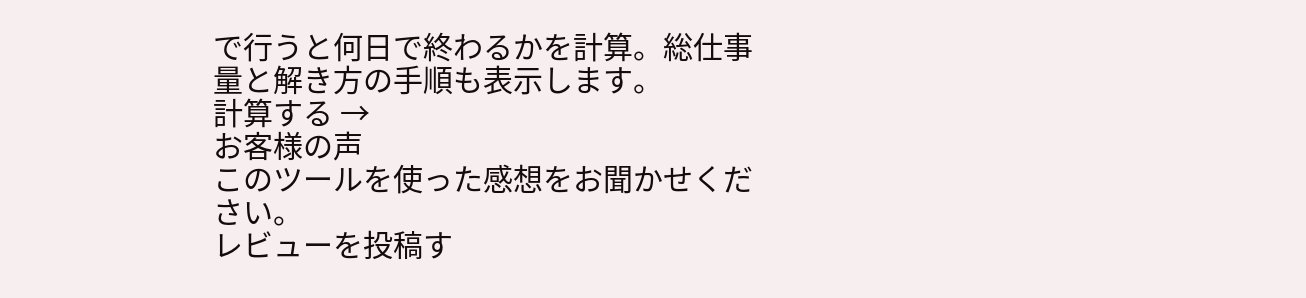で行うと何日で終わるかを計算。総仕事量と解き方の手順も表示します。
計算する →
お客様の声
このツールを使った感想をお聞かせください。
レビューを投稿す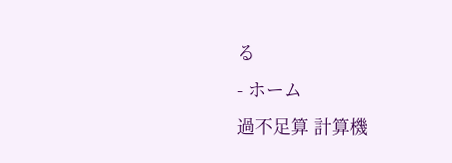る
- ホーム
過不足算 計算機